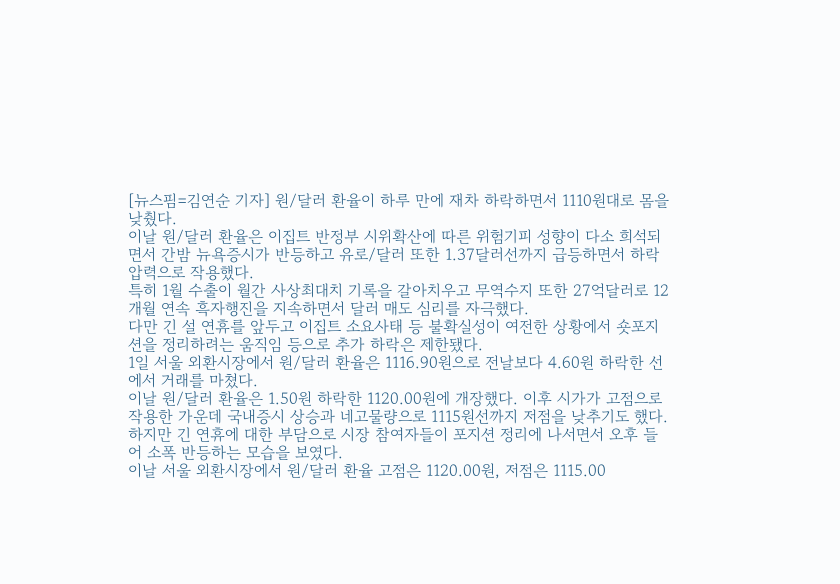[뉴스핌=김연순 기자] 원/달러 환율이 하루 만에 재차 하락하면서 1110원대로 몸을 낮췄다.
이날 원/달러 환율은 이집트 반정부 시위확산에 따른 위험기피 성향이 다소 희석되면서 간밤 뉴욕증시가 반등하고 유로/달러 또한 1.37달러선까지 급등하면서 하락압력으로 작용했다.
특히 1월 수출이 월간 사상최대치 기록을 갈아치우고 무역수지 또한 27억달러로 12개월 연속 흑자행진을 지속하면서 달러 매도 심리를 자극했다.
다만 긴 설 연휴를 앞두고 이집트 소요사태 등 불확실성이 여전한 상황에서 숏포지션을 정리하려는 움직임 등으로 추가 하락은 제한됐다.
1일 서울 외환시장에서 원/달러 환율은 1116.90원으로 전날보다 4.60원 하락한 선에서 거래를 마쳤다.
이날 원/달러 환율은 1.50원 하락한 1120.00원에 개장했다. 이후 시가가 고점으로 작용한 가운데 국내증시 상승과 네고물량으로 1115원선까지 저점을 낮추기도 했다.
하지만 긴 연휴에 대한 부담으로 시장 참여자들이 포지션 정리에 나서면서 오후 들어 소폭 반등하는 모습을 보였다.
이날 서울 외환시장에서 원/달러 환율 고점은 1120.00원, 저점은 1115.00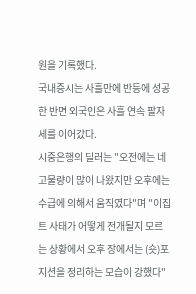원을 기록했다.
국내증시는 사흘만에 반등에 성공한 반면 외국인은 사흘 연속 팔자세를 이어갔다.
시중은행의 딜러는 "오전에는 네고물량이 많이 나왔지만 오후에는 수급에 의해서 움직였다"며 "이집트 사태가 어떻게 전개될지 모르는 상황에서 오후 장에서는 (숏)포지션을 정리하는 모습이 강했다"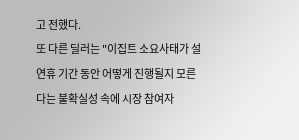고 전했다.
또 다른 딜러는 "이집트 소요사태가 설 연휴 기간 동안 어떻게 진행될지 모른다는 불확실성 속에 시장 참여자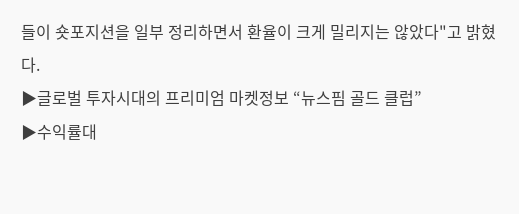들이 숏포지션을 일부 정리하면서 환율이 크게 밀리지는 않았다"고 밝혔다.
▶글로벌 투자시대의 프리미엄 마켓정보 “뉴스핌 골드 클럽”
▶수익률대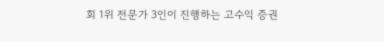회 1위 전문가 3인이 진행하는 고수익 증권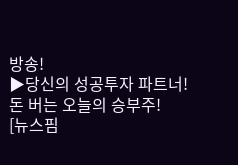방송!
▶당신의 성공투자 파트너! 돈 버는 오늘의 승부주!
[뉴스핌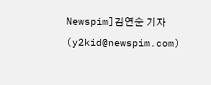Newspim]김연순 기자 (y2kid@newspim.com)